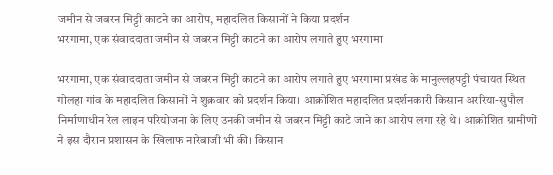जमीन से जबरन मिट्टी काटने का आरोप, महादलित किसानों ने किया प्रदर्शन
भरगामा, एक संवाददाता जमीन से जबरन मिट्टी काटने का आरोप लगाते हुए भरगामा

भरगामा, एक संवाददाता जमीन से जबरन मिट्टी काटने का आरोप लगाते हुए भरगामा प्रखंड के मानुल्लहपट्टी पंचायत स्थित गोलहा गांव के महादलित किसानों ने शुक्रवार को प्रदर्शन किया। आक्रोशित महादलित प्रदर्शनकारी किसान अररिया-सुपौल निर्माणाधीन रेल लाइन परियोजना के लिए उनकी जमीन से जबरन मिट्टी काटे जाने का आरोप लगा रहे थे। आक्रोशित ग्रामीणों ने इस दौरान प्रशासन के खिलाफ नारेबाजी भी की। किसान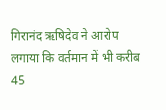गिरानंद ऋषिदेव ने आरोप लगाया कि वर्तमान में भी करीब 45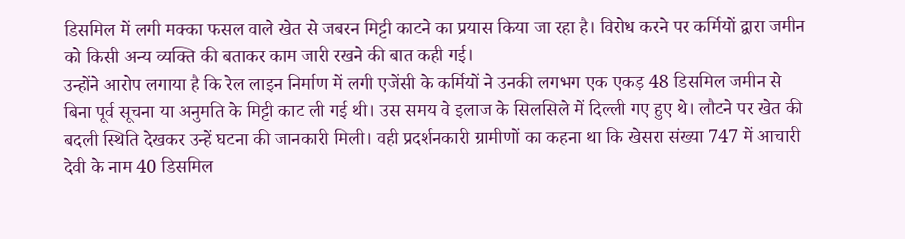डिसमिल में लगी मक्का फसल वाले खेत से जबरन मिट्टी काटने का प्रयास किया जा रहा है। विरोध करने पर कर्मियों द्वारा जमीन को किसी अन्य व्यक्ति की बताकर काम जारी रखने की बात कही गई।
उन्होंने आरोप लगाया है कि रेल लाइन निर्माण में लगी एजेंसी के कर्मियों ने उनकी लगभग एक एकड़ 48 डिसमिल जमीन से बिना पूर्व सूचना या अनुमति के मिट्टी काट ली गई थी। उस समय वे इलाज के सिलसिले में दिल्ली गए हुए थे। लौटने पर खेत की बदली स्थिति देखकर उन्हें घटना की जानकारी मिली। वही प्रदर्शनकारी ग्रामीणों का कहना था कि खेसरा संख्या 747 में आचारी देवी के नाम 40 डिसमिल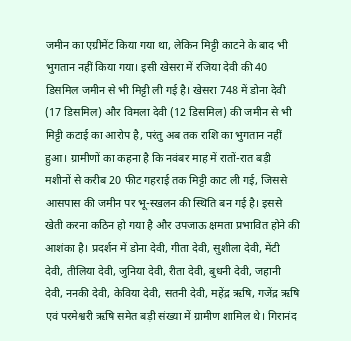जमीन का एग्रीमेंट किया गया था, लेकिन मिट्टी काटने के बाद भी भुगतान नहीं किया गया। इसी खेसरा में रजिया देवी की 40 डिसमिल जमीन से भी मिट्टी ली गई है। खेसरा 748 में डोना देवी (17 डिसमिल) और विमला देवी (12 डिसमिल) की जमीन से भी मिट्टी कटाई का आरोप है, परंतु अब तक राशि का भुगतान नहीं हुआ। ग्रामीणों का कहना है कि नवंबर माह में रातों-रात बड़ी मशीनों से करीब 20 फीट गहराई तक मिट्टी काट ली गई, जिससे आसपास की जमीन पर भू-स्खलन की स्थिति बन गई है। इससे खेती करना कठिन हो गया है और उपजाऊ क्षमता प्रभावित होने की आशंका है। प्रदर्शन में डोना देवी, गीता देवी, सुशीला देवी, मेंटी देवी, तीलिया देवी, जुनिया देवी, रीता देवी, बुधनी देवी, जहानी देवी, ननकी देवी, केविया देवी, सतनी देवी, महेंद्र ऋषि, गजेंद्र ऋषि एवं परमेश्वरी ऋषि समेत बड़ी संख्या में ग्रामीण शामिल थे। गिरानंद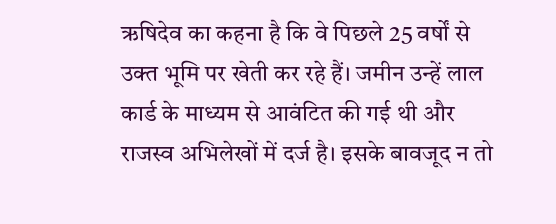ऋषिदेव का कहना है कि वे पिछले 25 वर्षों से उक्त भूमि पर खेती कर रहे हैं। जमीन उन्हें लाल कार्ड के माध्यम से आवंटित की गई थी और राजस्व अभिलेखों में दर्ज है। इसके बावजूद न तो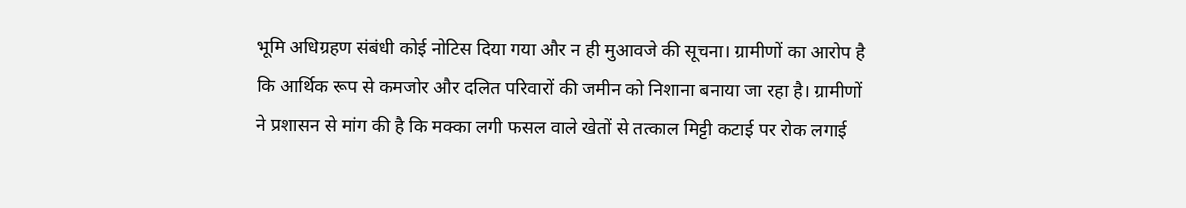भूमि अधिग्रहण संबंधी कोई नोटिस दिया गया और न ही मुआवजे की सूचना। ग्रामीणों का आरोप है कि आर्थिक रूप से कमजोर और दलित परिवारों की जमीन को निशाना बनाया जा रहा है। ग्रामीणों ने प्रशासन से मांग की है कि मक्का लगी फसल वाले खेतों से तत्काल मिट्टी कटाई पर रोक लगाई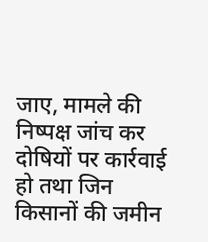जाए, मामले की निष्पक्ष जांच कर दोषियों पर कार्रवाई हो तथा जिन किसानों की जमीन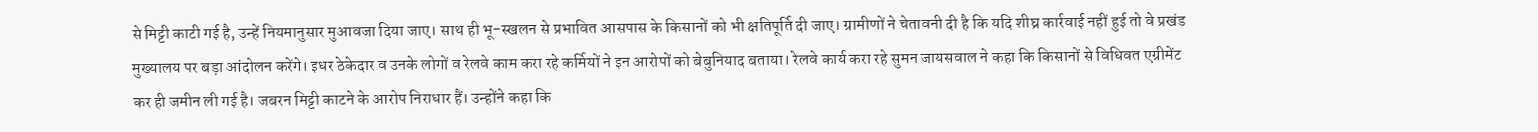से मिट्टी काटी गई है, उन्हें नियमानुसार मुआवजा दिया जाए। साथ ही भू-स्खलन से प्रभावित आसपास के किसानों को भी क्षतिपूर्ति दी जाए। ग्रामीणों ने चेतावनी दी है कि यदि शीघ्र कार्रवाई नहीं हुई तो वे प्रखंड मुख्यालय पर बड़ा आंदोलन करेंगे। इधर ठेकेदार व उनके लोगों व रेलवे काम करा रहे कर्मियों ने इन आरोपों को बेबुनियाद बताया। रेलवे कार्य करा रहे सुमन जायसवाल ने कहा कि किसानों से विधिवत एग्रीमेंट कर ही जमीन ली गई है। जबरन मिट्टी काटने के आरोप निराधार हैं। उन्होंने कहा कि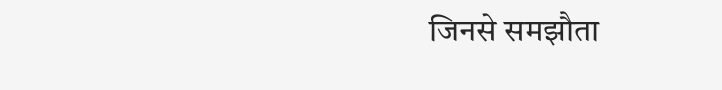जिनसे समझौता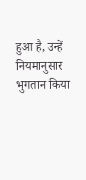हुआ है, उन्हें नियमानुसार भुगतान किया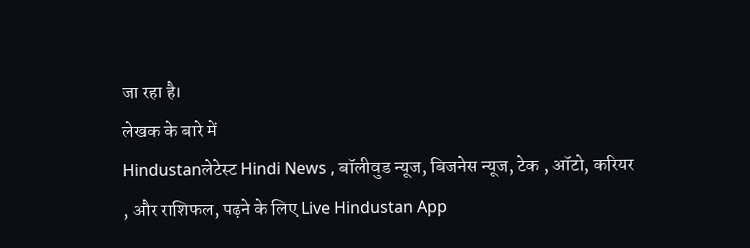जा रहा है।
लेखक के बारे में
Hindustanलेटेस्ट Hindi News , बॉलीवुड न्यूज, बिजनेस न्यूज, टेक , ऑटो, करियर , और राशिफल, पढ़ने के लिए Live Hindustan App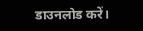डाउनलोड करें।